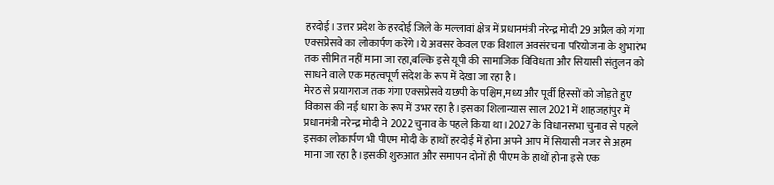हरदोई। उत्तर प्रदेश के हरदोई जिले के मल्लावां क्षेत्र में प्रधानमंत्री नरेन्द्र मोदी 29 अप्रैल को गंगा एक्सप्रेसवे का लोकार्पण करेंगे।ये अवसर केवल एक विशाल अवसंरचना परियोजना के शुभारंभ तक सीमित नहीं माना जा रहा,बल्कि इसे यूपी की सामाजिक विविधता और सियासी संतुलन को साधने वाले एक महत्वपूर्ण संदेश के रूप में देखा जा रहा है।
मेरठ से प्रयागराज तक गंगा एक्सप्रेसवे यछपी के पश्चिम,मध्य और पूर्वी हिस्सों को जोड़ते हुए विकास की नई धारा के रूप में उभर रहा है।इसका शिलान्यास साल 2021 में शाहजहांपुर में प्रधानमंत्री नरेन्द्र मोदी ने 2022 चुनाव के पहले किया था।2027 के विधानसभा चुनाव से पहले इसका लोकार्पण भी पीएम मोदी के हाथों हरदोई में होना अपने आप में सियासी नजर से अहम माना जा रहा है।इसकी शुरुआत और समापन दोनों ही पीएम के हाथों होना इसे एक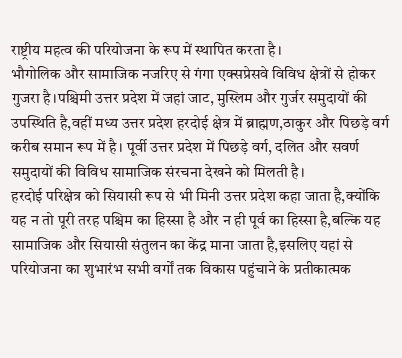राष्ट्रीय महत्व की परियोजना के रूप में स्थापित करता है।
भौगोलिक और सामाजिक नजरिए से गंगा एक्सप्रेसवे विविध क्षेत्रों से होकर गुजरा है।पश्चिमी उत्तर प्रदेश में जहां जाट, मुस्लिम और गुर्जर समुदायों की उपस्थिति है,वहीं मध्य उत्तर प्रदेश हरदोई क्षेत्र में ब्राह्मण,ठाकुर और पिछड़े वर्ग करीब समान रूप में है। पूर्वी उत्तर प्रदेश में पिछड़े वर्ग, दलित और सवर्ण समुदायों की विविध सामाजिक संरचना देखने को मिलती है।
हरदोई परिक्षेत्र को सियासी रूप से भी मिनी उत्तर प्रदेश कहा जाता है,क्योंकि यह न तो पूरी तरह पश्चिम का हिस्सा है और न ही पूर्व का हिस्सा है,बल्कि यह सामाजिक और सियासी संतुलन का केंद्र माना जाता है,इसलिए यहां से परियोजना का शुभारंभ सभी वर्गों तक विकास पहुंचाने के प्रतीकात्मक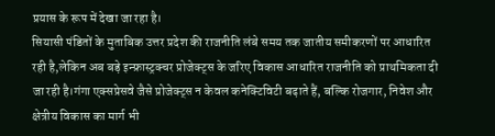प्रयास के रूप में देखा जा रहा है।
सियासी पंडितों के मुताबिक उत्तर प्रदेश की राजनीति लंबे समय तक जातीय समीकरणों पर आधारित रही है,लेकिन अब बड़े इन्फ्रास्ट्रक्चर प्रोजेक्ट्स के जरिए विकास आधारित राजनीति को प्राथमिकता दी जा रही है।गंगा एक्सप्रेसवे जैसे प्रोजेक्ट्स न केवल कनेक्टिविटी बढ़ाते हैं, बल्कि रोजगार, निवेश और क्षेत्रीय विकास का मार्ग भी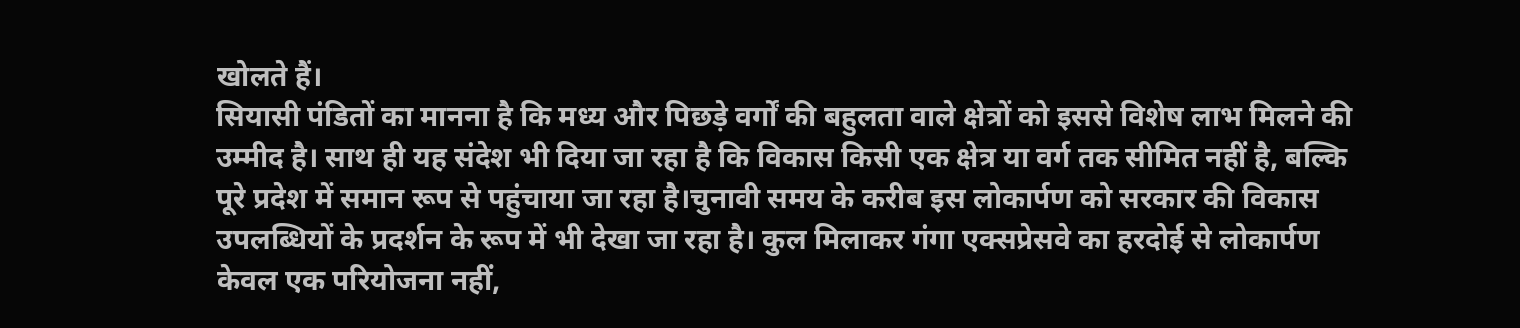खोलते हैं।
सियासी पंडितों का मानना है कि मध्य और पिछड़े वर्गों की बहुलता वाले क्षेत्रों को इससे विशेष लाभ मिलने की उम्मीद है। साथ ही यह संदेश भी दिया जा रहा है कि विकास किसी एक क्षेत्र या वर्ग तक सीमित नहीं है, बल्कि पूरे प्रदेश में समान रूप से पहुंचाया जा रहा है।चुनावी समय के करीब इस लोकार्पण को सरकार की विकास उपलब्धियों के प्रदर्शन के रूप में भी देखा जा रहा है। कुल मिलाकर गंगा एक्सप्रेसवे का हरदोई से लोकार्पण केवल एक परियोजना नहीं,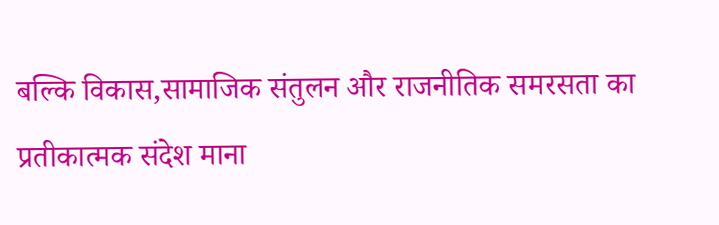बल्कि विकास,सामाजिक संतुलन और राजनीतिक समरसता का प्रतीकात्मक संदेश माना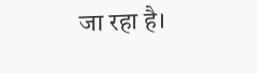जा रहा है।